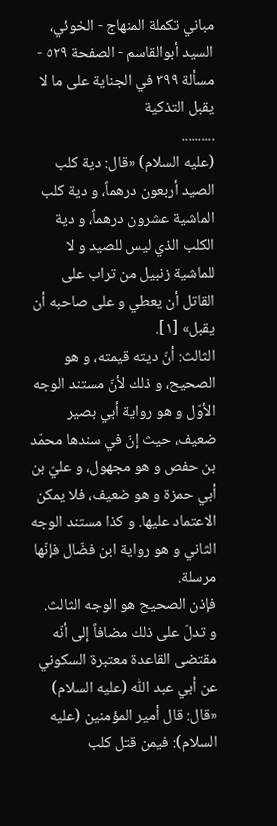مباني تكملة المنهاج - الخوئي، السيد أبوالقاسم - الصفحة ٥٢٩ - مسألة ٣٩٩ في الجناية على ما لا يقبل التذكية
..........
(عليه السلام) «قال: دية كلب الصيد أربعون درهماً، و دية كلب الماشية عشرون درهماً، و دية الكلب الذي ليس للصيد و لا للماشية زنبيل من تراب على القاتل أن يعطي و على صاحبه أن يقبل» [١].
الثالث: أنّ ديته قيمته، و هو الصحيح، و ذلك لأنّ مستند الوجه الأوّل و هو رواية أبي بصير ضعيف، حيث إنّ في سندها محمّد بن حفص و هو مجهول، و عليّ بن أبي حمزة و هو ضعيف، فلا يمكن الاعتماد عليها. و كذا مستند الوجه الثاني و هو رواية ابن فضّال فإنّها مرسلة.
فإذن الصحيح هو الوجه الثالث.
و تدلّ على ذلك مضافاً إلى أنّه مقتضى القاعدة معتبرة السكوني عن أبي عبد اللّٰه (عليه السلام) «قال: قال أمير المؤمنين (عليه السلام): فيمن قتل كلب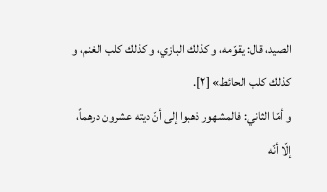الصيد، قال: يقوّمه، و كذلك البازي، و كذلك كلب الغنم، و كذلك كلب الحائط» [٢].
و أمّا الثاني: فالمشهور ذهبوا إلى أنّ ديته عشرون درهماً، إلّا أنّه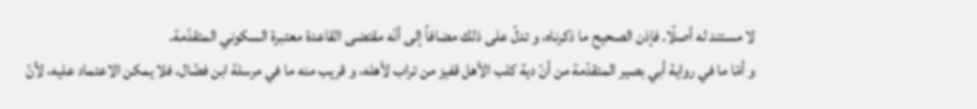لا مستند له أصلًا. فإذن الصحيح ما ذكرناه، و تدلّ على ذلك مضافاً إلى أنّه مقتضى القاعدة معتبرة السكوني المتقدّمة.
و أمّا ما في رواية أبي بصير المتقدّمة من أنّ دية كلب الأهل قفيز من تراب لأهله، و قريب منه ما في مرسلة ابن فضّال، فلا يمكن الاعتماد عليه، لأنّ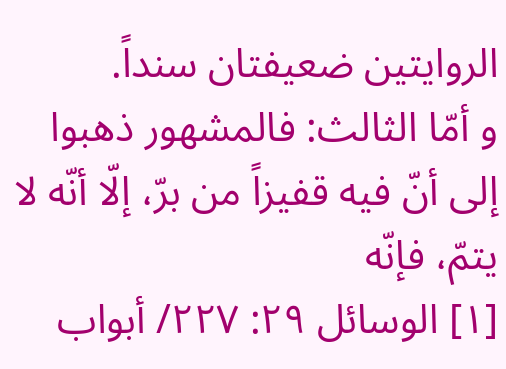الروايتين ضعيفتان سنداً.
و أمّا الثالث: فالمشهور ذهبوا إلى أنّ فيه قفيزاً من برّ، إلّا أنّه لا يتمّ، فإنّه
[١] الوسائل ٢٩: ٢٢٧/ أبواب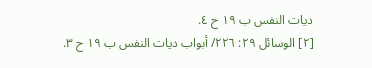ديات النفس ب ١٩ ح ٤.
[٢] الوسائل ٢٩: ٢٢٦/ أبواب ديات النفس ب ١٩ ح ٣.